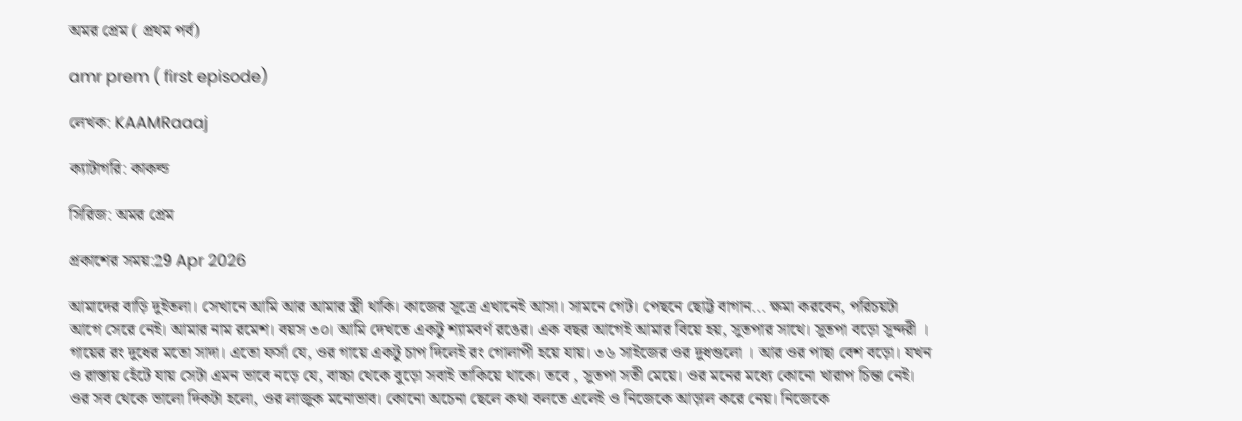অমর প্রেম ( প্রথম পর্ব)

amr prem ( first episode)

লেখক: KAAMRaaaj

ক্যাটাগরি: কাকল্ড

সিরিজ: অমর প্রেম

প্রকাশের সময়:29 Apr 2026

আমাদের বাড়ি দুইতলা। সেখানে আমি আর আমার স্ত্রী থাকি। কাজের সূত্রে এখানেই আসা। সামনে গেট। পেছনে ছোট্ট বাগান... ক্ষমা করবেন, পরিচয়টা আগে সেরে নেই। আমার নাম রমেশ। বয়স ৩০। আমি দেখতে একটু শ্যামবর্ণ রঙের। এক বছর আগেই আমার বিয়ে হয়, সুতপার সাথে। সুতপা বড়ো সুন্দরী । গায়ের রং দুধের মতো সাদা। এতো ফর্সা যে, ওর গায়ে একটু চাপ দিলেই রং গোলাপী হয়ে যায়। ৩৬ সাইজের ওর দুধগুলো । আর ওর পাছা বেশ বড়ো। যখন ও রাস্তায় হেঁটে যায় সেটা এমন ভাবে নড়ে যে, বাচ্চা থেকে বুড়ো সবাই তাকিয়ে থাকে। তবে , সুতপা সতী মেয়ে। ওর মনের মধ্যে কোনো খারাপ চিন্তা নেই। ওর সব থেকে ভালো দিকটা হলো, ওর লাজুক মনোভাব। কোনো অচেনা ছেলে কথা বলতে এলেই ও নিজেকে আড়াল করে নেয়। নিজেকে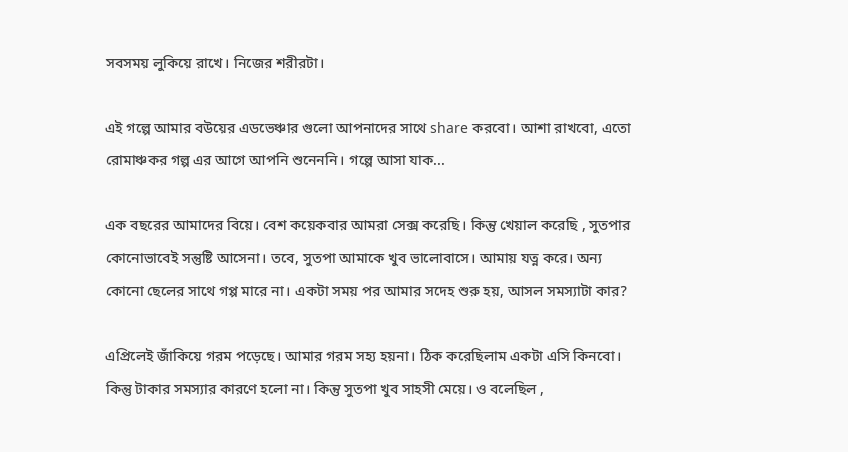সবসময় লুকিয়ে রাখে। নিজের শরীরটা।

এই গল্পে আমার বউয়ের এডভেঞ্চার গুলো আপনাদের সাথে share করবো। আশা রাখবো, এতো রোমাঞ্চকর গল্প এর আগে আপনি শুনেননি। গল্পে আসা যাক...

এক বছরের আমাদের বিয়ে। বেশ কয়েকবার আমরা সেক্স করেছি। কিন্তু খেয়াল করেছি , সুতপার কোনোভাবেই সন্তুষ্টি আসেনা। তবে, সুতপা আমাকে খুব ভালোবাসে। আমায় যত্ন করে। অন্য কোনো ছেলের সাথে গপ্প মারে না। একটা সময় পর আমার সদেহ শুরু হয়, আসল সমস্যাটা কার?

এপ্রিলেই জাঁকিয়ে গরম পড়েছে। আমার গরম সহ্য হয়না। ঠিক করেছিলাম একটা এসি কিনবো। কিন্তু টাকার সমস্যার কারণে হলো না। কিন্তু সুতপা খুব সাহসী মেয়ে। ও বলেছিল ,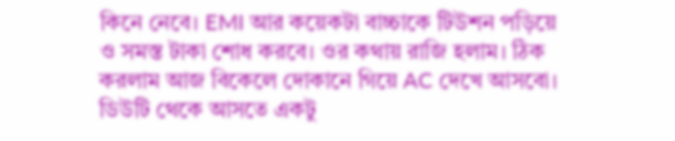কিনে নেবে। EMI আর কয়েকটা বাচ্চাকে টিউশন পড়িয়ে ও সমস্ত টাকা শোধ করবে। ওর কথায় রাজি হলাম। ঠিক করলাম আজ বিকেলে দোকানে গিয়ে AC দেখে আসবো। ডিউটি থেকে আসতে একটু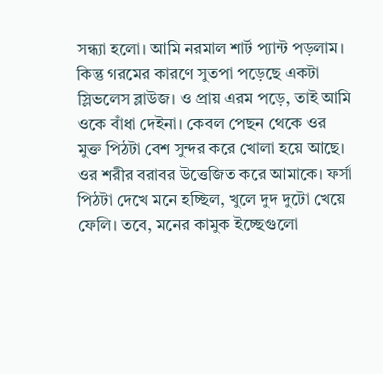সন্ধ্যা হলো। আমি নরমাল শার্ট প্যান্ট পড়লাম। কিন্তু গরমের কারণে সুতপা পড়েছে একটা স্লিভলেস ব্লাউজ। ও প্রায় এরম পড়ে, তাই আমি ওকে বাঁধা দেইনা। কেবল পেছন থেকে ওর মুক্ত পিঠটা বেশ সুন্দর করে খোলা হয়ে আছে। ওর শরীর বরাবর উত্তেজিত করে আমাকে। ফর্সা পিঠটা দেখে মনে হচ্ছিল, খুলে দুদ দুটো খেয়ে ফেলি। তবে, মনের কামুক ইচ্ছেগুলো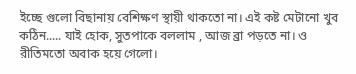ইচ্ছে গুলো বিছানায় বেশিক্ষণ স্থায়ী থাকতো না। এই কষ্ট মেটানো খুব কঠিন..... যাই হোক, সুতপাকে বললাম , আজ ব্রা পড়তে না। ও রীতিমতো অবাক হয়ে গেলো।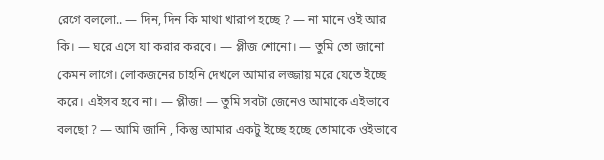রেগে বললো.. — দিন, দিন কি মাথা খারাপ হচ্ছে ? — না মানে ওই আর কি। — ঘরে এসে যা করার করবে। — প্লীজ শোনো। — তুমি তো জানো কেমন লাগে। লোকজনের চাহনি দেখলে আমার লজ্জায় মরে যেতে ইচ্ছে করে। এইসব হবে না। — প্লীজ! — তুমি সবটা জেনেও আমাকে এইভাবে বলছো ? — আমি জানি , কিন্তু আমার একটু ইচ্ছে হচ্ছে তোমাকে ওইভাবে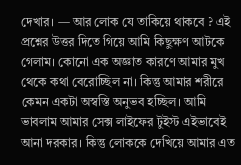দেখার। — আর লোক যে তাকিয়ে থাকবে ? এই প্রশ্নের উত্তর দিতে গিয়ে আমি কিছুক্ষণ আটকে গেলাম। কোনো এক অজ্ঞাত কারণে আমার মুখ থেকে কথা বেরোচ্ছিল না। কিন্তু আমার শরীরে কেমন একটা অস্বস্তি অনুভব হচ্ছিল। আমি ভাবলাম আমার সেক্স লাইফের টুইস্ট এইভাবেই আনা দরকার। কিন্তু লোককে দেখিয়ে আমার এত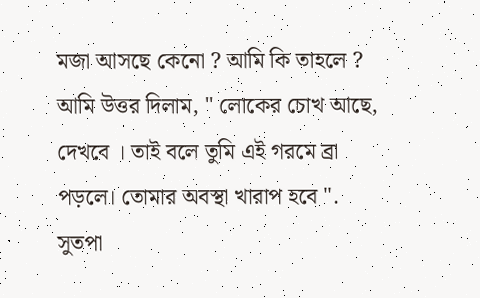মজা আসছে কেনো ? আমি কি তাহলে ? আমি উত্তর দিলাম, " লোকের চোখ আছে, দেখবে । তাই বলে তুমি এই গরমে ব্রা পড়লে। তোমার অবস্থা খারাপ হবে ". সুতপা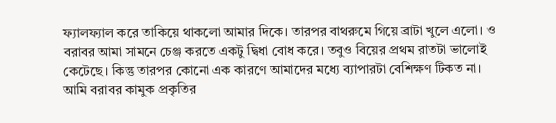ফ্যালফ্যাল করে তাকিয়ে থাকলো আমার দিকে। তারপর বাথরুমে গিয়ে ব্রাটা খুলে এলো। ও বরাবর আমা সামনে চেঞ্জ করতে একটু দ্বিধা বোধ করে। তবুও বিয়ের প্রথম রাতটা ভালোই কেটেছে। কিন্তু তারপর কোনো এক কারণে আমাদের মধ্যে ব্যাপারটা বেশিক্ষণ টিকত না। আমি বরাবর কামুক প্রকৃতির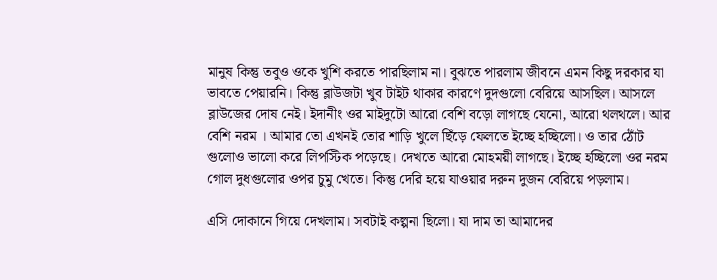মানুষ কিন্তু তবুও ওকে খুশি করতে পারছিলাম না। বুঝতে পারলাম জীবনে এমন কিছু দরকার যা ভাবতে পেয়ারনি। কিন্তু ব্লাউজটা খুব টাইট থাকার কারণে দুদগুলো বেরিয়ে আসছিল। আসলে ব্লাউজের দোষ নেই। ইদানীং ওর মাইদুটো আরো বেশি বড়ো লাগছে যেনো, আরো থলথলে। আর বেশি নরম । আমার তো এখনই তোর শাড়ি খুলে ছিঁড়ে ফেলতে ইচ্ছে হচ্ছিলো। ও তার ঠোঁট গুলোও ভালো করে লিপস্টিক পড়েছে। দেখতে আরো মোহময়ী লাগছে। ইচ্ছে হচ্ছিলো ওর নরম গোল দুধগুলোর ওপর চুমু খেতে। কিন্তু দেরি হয়ে যাওয়ার দরুন দুজন বেরিয়ে পড়লাম।

এসি দোকানে গিয়ে দেখলাম। সবটাই কল্পনা ছিলো। যা দাম তা আমাদের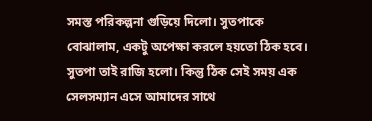সমস্ত পরিকল্পনা গুড়িয়ে দিলো। সুতপাকে বোঝালাম, একটু অপেক্ষা করলে হয়তো ঠিক হবে। সুতপা তাই রাজি হলো। কিন্তু ঠিক সেই সময় এক সেলসম্যান এসে আমাদের সাথে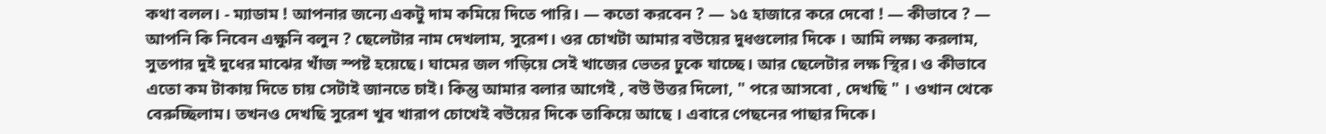কথা বলল। - ম্যাডাম ! আপনার জন্যে একটু দাম কমিয়ে দিতে পারি। — কতো করবেন ? — ১৫ হাজারে করে দেবো ! — কীভাবে ? — আপনি কি নিবেন এক্ষুনি বলুন ? ছেলেটার নাম দেখলাম, সুরেশ। ওর চোখটা আমার বউয়ের দুধগুলোর দিকে । আমি লক্ষ্য করলাম, সুতপার দুই দুধের মাঝের খাঁজ স্পষ্ট হয়েছে। ঘামের জল গড়িয়ে সেই খাজের ভেতর ঢুকে যাচ্ছে। আর ছেলেটার লক্ষ স্থির। ও কীভাবে এতো কম টাকায় দিতে চায় সেটাই জানতে চাই। কিন্তু আমার বলার আগেই , বউ উত্তর দিলো, " পরে আসবো , দেখছি " । ওখান থেকে বেরুচ্ছিলাম। তখনও দেখছি সুরেশ খুব খারাপ চোখেই বউয়ের দিকে তাকিয়ে আছে । এবারে পেছনের পাছার দিকে।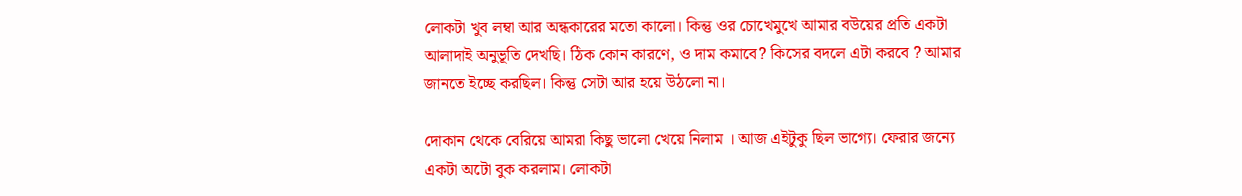লোকটা খুব লম্বা আর অন্ধকারের মতো কালো। কিন্তু ওর চোখেমুখে আমার বউয়ের প্রতি একটা আলাদাই অনুভূতি দেখছি। ঠিক কোন কারণে, ও দাম কমাবে? কিসের বদলে এটা করবে ? আমার জানতে ইচ্ছে করছিল। কিন্তু সেটা আর হয়ে উঠলো না।

দোকান থেকে বেরিয়ে আমরা কিছু ভালো খেয়ে নিলাম । আজ এইটুকু ছিল ভাগ্যে। ফেরার জন্যে একটা অটো বুক করলাম। লোকটা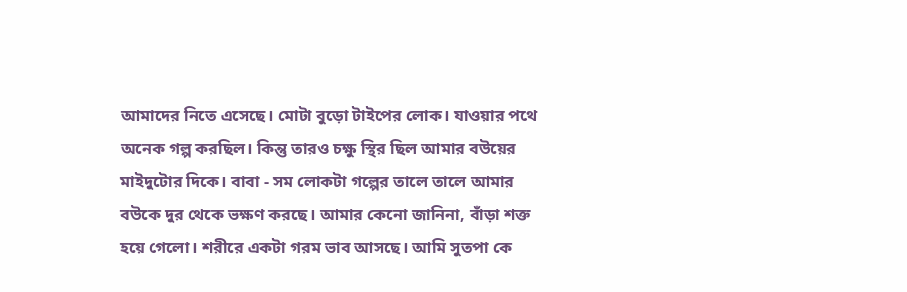আমাদের নিতে এসেছে। মোটা বুড়ো টাইপের লোক। যাওয়ার পথে অনেক গল্প করছিল। কিন্তু তারও চক্ষু স্থির ছিল আমার বউয়ের মাইদুটোর দিকে। বাবা - সম লোকটা গল্পের তালে তালে আমার বউকে দুর থেকে ভক্ষণ করছে। আমার কেনো জানিনা, বাঁড়া শক্ত হয়ে গেলো। শরীরে একটা গরম ভাব আসছে। আমি সুতপা কে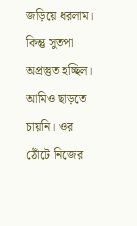জড়িয়ে ধরলাম। কিন্তু সুতপা অপ্রস্তুত হচ্ছিল। আমিও ছাড়তে চায়নি। ওর ঠোঁটে নিজের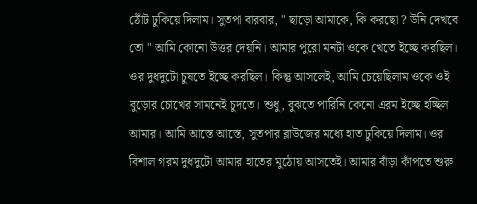ঠোঁট ঢুকিয়ে দিলাম। সুতপা বারবার, " ছাড়ো আমাকে, কি করছো ? উনি দেখবে তো " আমি কোনো উত্তর দেয়নি। আমার পুরো মনটা ওকে খেতে ইচ্ছে করছিল। ওর দুধদুটো চুষতে ইচ্ছে করছিল। কিন্তু আসলেই, আমি চেয়েছিলাম ওকে ওই বুড়োর চোখের সামনেই চুদতে। শুধু, বুঝতে পারিনি কেনো এরম ইচ্ছে হচ্ছিল আমার। আমি আস্তে আস্তে, সুতপার ব্লাউজের মধ্যে হাত ঢুকিয়ে দিলাম। ওর বিশাল গরম দুধদুটো আমার হাতের মুঠোয় আসতেই। আমার বাঁড়া কাঁপতে শুরু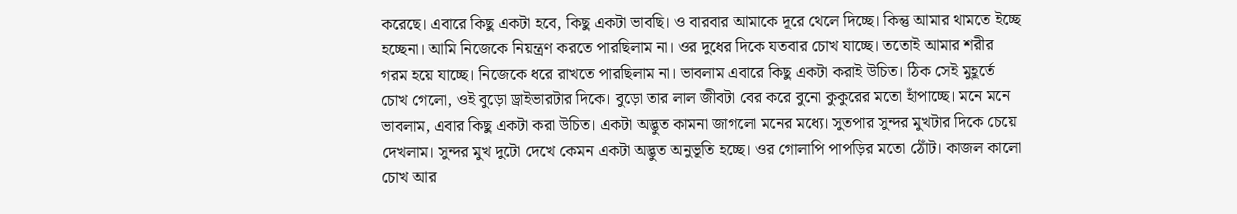করেছে। এবারে কিছু একটা হবে, কিছু একটা ভাবছি। ও বারবার আমাকে দূরে থেলে দিচ্ছে। কিন্তু আমার থামতে ইচ্ছে হচ্ছেনা। আমি নিজেকে নিয়ন্ত্রণ করতে পারছিলাম না। ওর দুধের দিকে যতবার চোখ যাচ্ছে। ততোই আমার শরীর গরম হয়ে যাচ্ছে। নিজেকে ধরে রাখতে পারছিলাম না। ভাবলাম এবারে কিছু একটা করাই উচিত। ঠিক সেই মুহূর্তে চোখ গেলো, ওই বুড়ো ড্রাইভারটার দিকে। বুড়ো তার লাল জীবটা বের করে বুনো কুকুরের মতো হাঁপাচ্ছে। মনে মনে ভাবলাম, এবার কিছু একটা করা উচিত। একটা অদ্ভুত কামনা জাগলো মনের মধ্যে। সুতপার সুন্দর মুখটার দিকে চেয়ে দেখলাম। সুন্দর মুখ দুটো দেখে কেমন একটা অদ্ভুত অনুভূতি হচ্ছে। ওর গোলাপি পাপড়ির মতো ঠোঁট। কাজল কালো চোখ আর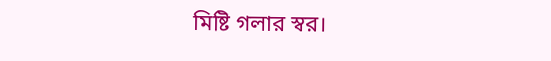মিষ্টি গলার স্বর।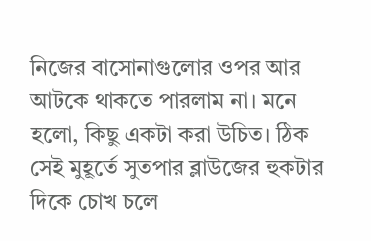নিজের বাসোনাগুলোর ওপর আর আটকে থাকতে পারলাম না। মনে হলো, কিছু একটা করা উচিত। ঠিক সেই মুহূর্তে সুতপার ব্লাউজের হুকটার দিকে চোখ চলে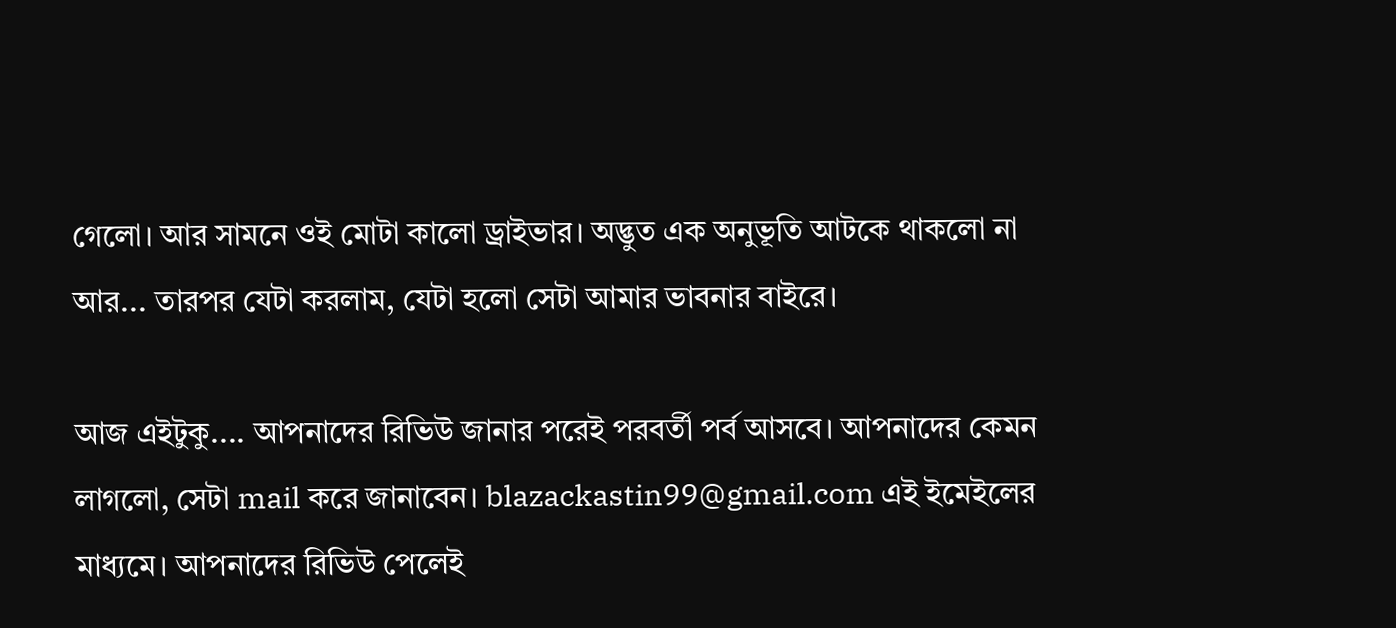গেলো। আর সামনে ওই মোটা কালো ড্রাইভার। অদ্ভুত এক অনুভূতি আটকে থাকলো না আর... তারপর যেটা করলাম, যেটা হলো সেটা আমার ভাবনার বাইরে।

আজ এইটুকু.... আপনাদের রিভিউ জানার পরেই পরবর্তী পর্ব আসবে। আপনাদের কেমন লাগলো, সেটা mail করে জানাবেন। blazackastin99@gmail.com এই ইমেইলের মাধ্যমে। আপনাদের রিভিউ পেলেই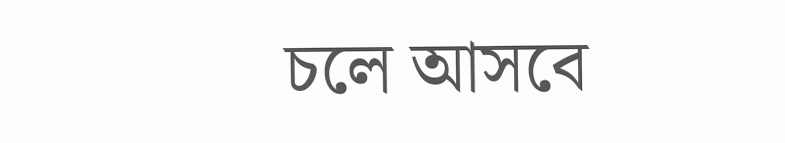চলে আসবে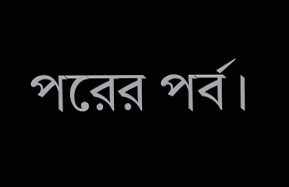পরের পর্ব।